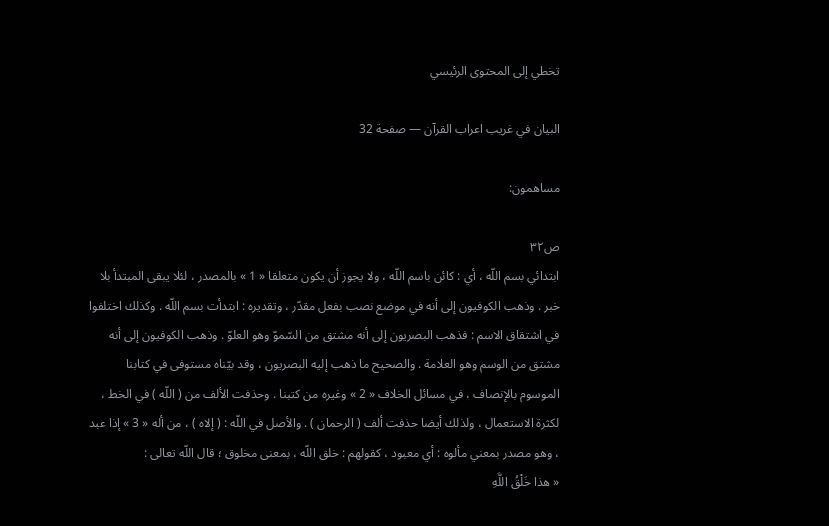تخطي إلى المحتوى الرئيسي

البيان في غريب اعراب القرآن — صفحة 32

مساهمون:

ص٣٢
ابتدائي بسم اللّه ، أي : كائن باسم اللّه ، ولا يجوز أن يكون متعلقا « 1 » بالمصدر ، لئلا يبقى المبتدأ بلا خبر . وذهب الكوفيون إلى أنه في موضع نصب بفعل مقدّر ، وتقديره : ابتدأت بسم اللّه . وكذلك اختلفوا في اشتقاق الاسم : فذهب البصريون إلى أنه مشتق من السّموّ وهو العلوّ . وذهب الكوفيون إلى أنه مشتق من الوسم وهو العلامة . والصحيح ما ذهب إليه البصريون ، وقد بيّناه مستوفى في كتابنا الموسوم بالإنصاف ، في مسائل الخلاف « 2 » وغيره من كتبنا . وحذفت الألف من ( اللّه ) في الخط ، لكثرة الاستعمال ، ولذلك أيضا حذفت ألف ( الرحمان ) . والأصل في اللّه : ( إلاه ) ، من أله « 3 » إذا عبد ، وهو مصدر بمعني مألوه : أي معبود ، كقولهم : خلق اللّه ، بمعنى مخلوق ؛ قال اللّه تعالى :
« هذا خَلْقُ اللَّهِ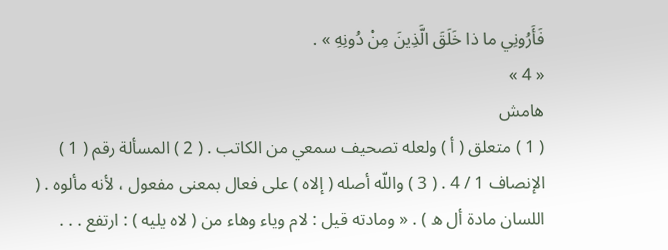فَأَرُونِي ما ذا خَلَقَ الَّذِينَ مِنْ دُونِهِ » .
« 4 »
هامش
( 1 ) متعلق ( أ ) ولعله تصحيف سمعي من الكاتب . ( 2 ) المسألة رقم ( 1 ) الإنصاف 1 / 4 . ( 3 ) واللّه أصله ( إلاه ) على فعال بمعنى مفعول ، لأنه مألوه . ( اللسان مادة أل ه ) . « ومادته قيل : لام وياء وهاء من ( لاه يليه ) : ارتفع . . .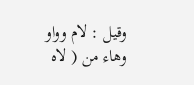وقيل : لام وواو وهاء من ( لاه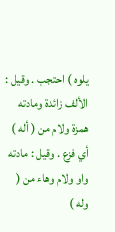يلوه ) احتجب . وقيل : الألف زائدة ومادته همزة ولام من ( أله ) أي فزع . وقيل : مادته واو ولام وهاء من ( وله )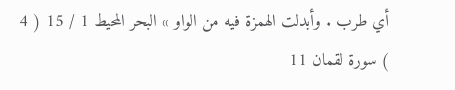أي طرب . وأبدلت الهمزة فيه من الواو » البحر المحيط 1 / 15 ( 4 ) سورة لقمان 11